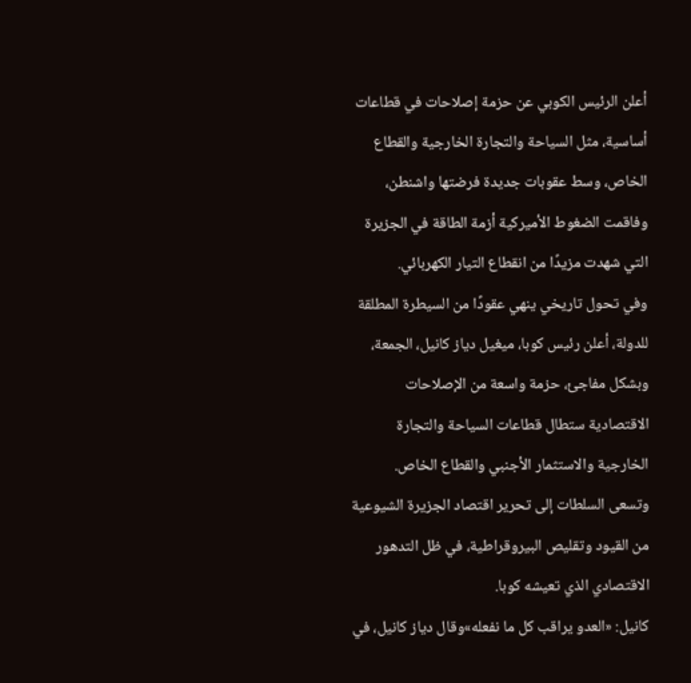أعلن الرئيس الكوبي عن حزمة إصلاحات في قطاعات أساسية، مثل السياحة والتجارة الخارجية والقطاع الخاص، وسط عقوبات جديدة فرضتها واشنطن، وفاقمت الضغوط الأميركية أزمة الطاقة في الجزيرة التي شهدت مزيدًا من انقطاع التيار الكهربائي.
وفي تحول تاريخي ينهي عقودًا من السيطرة المطلقة للدولة، أعلن رئيس كوبا، ميغيل دياز كانيل، الجمعة، وبشكل مفاجئ، حزمة واسعة من الإصلاحات الاقتصادية ستطال قطاعات السياحة والتجارة الخارجية والاستثمار الأجنبي والقطاع الخاص.
وتسعى السلطات إلى تحرير اقتصاد الجزيرة الشيوعية من القيود وتقليص البيروقراطية، في ظل التدهور الاقتصادي الذي تعيشه كوبا.
كانيل: «العدو يراقب كل ما نفعله»وقال دياز كانيل، في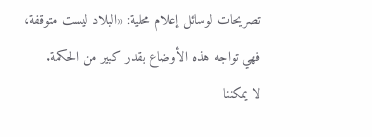تصريحات لوسائل إعلام محلية: «البلاد ليست متوقفة، فهي تواجه هذه الأوضاع بقدر كبير من الحكمة.
لا يمكننا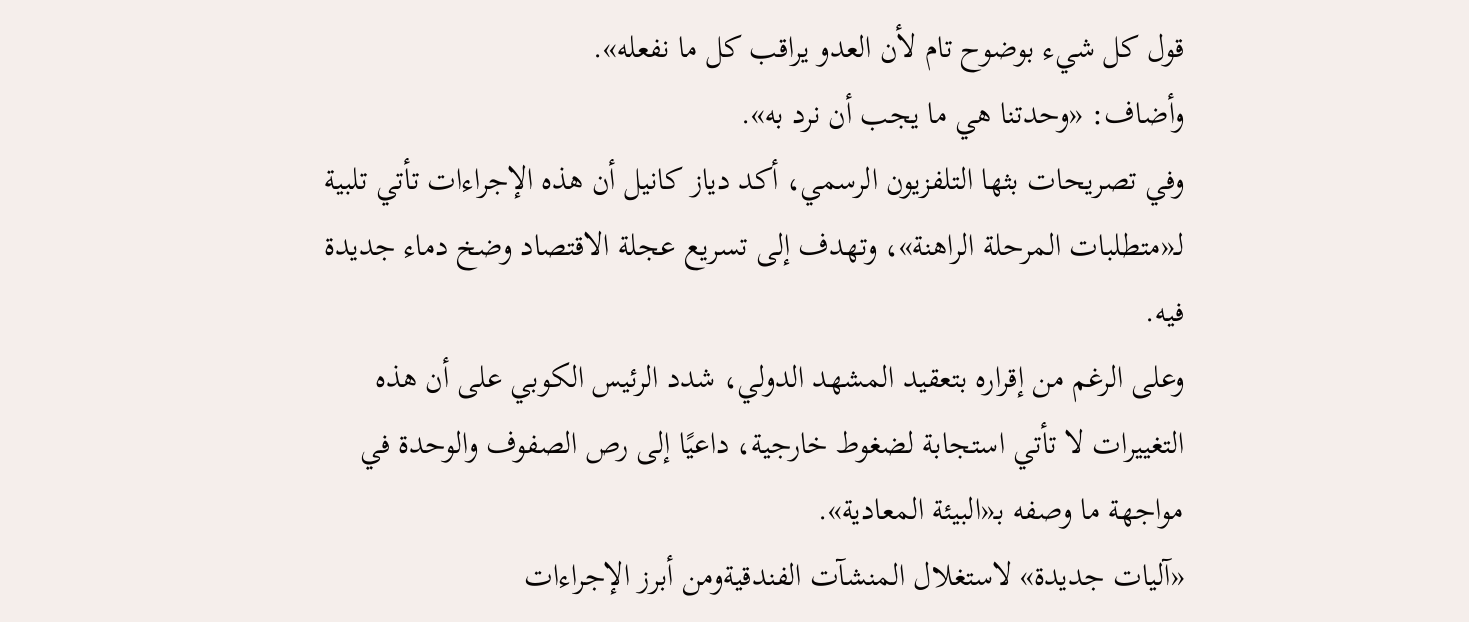قول كل شيء بوضوح تام لأن العدو يراقب كل ما نفعله».
وأضاف: «وحدتنا هي ما يجب أن نرد به».
وفي تصريحات بثها التلفزيون الرسمي، أكد دياز كانيل أن هذه الإجراءات تأتي تلبية لـ«متطلبات المرحلة الراهنة»، وتهدف إلى تسريع عجلة الاقتصاد وضخ دماء جديدة فيه.
وعلى الرغم من إقراره بتعقيد المشهد الدولي، شدد الرئيس الكوبي على أن هذه التغييرات لا تأتي استجابة لضغوط خارجية، داعيًا إلى رص الصفوف والوحدة في مواجهة ما وصفه بـ«البيئة المعادية».
«آليات جديدة» لاستغلال المنشآت الفندقيةومن أبرز الإجراءات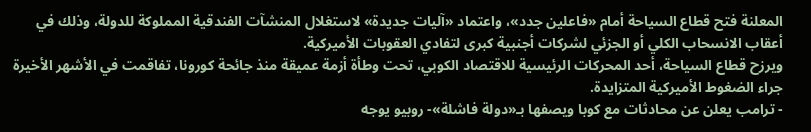المعلنة فتح قطاع السياحة أمام «فاعلين جدد»، واعتماد «آليات جديدة» لاستغلال المنشآت الفندقية المملوكة للدولة، وذلك في أعقاب الانسحاب الكلي أو الجزئي لشركات أجنبية كبرى لتفادي العقوبات الأميركية.
ويرزح قطاع السياحة، أحد المحركات الرئيسية للاقتصاد الكوبي، تحت وطأة أزمة عميقة منذ جائحة كورونا، تفاقمت في الأشهر الأخيرة جراء الضغوط الأميركية المتزايدة.
- ترامب يعلن عن محادثات مع كوبا ويصفها بـ«دولة فاشلة»- روبيو يوجه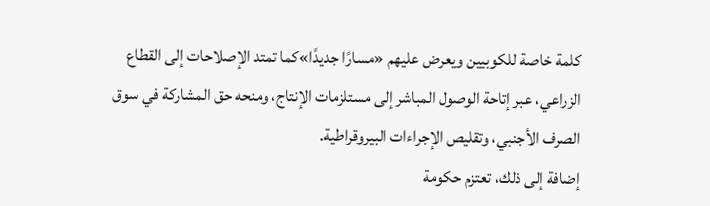كلمة خاصة للكوبيين ويعرض عليهم «مسارًا جديدًا»كما تمتد الإصلاحات إلى القطاع الزراعي، عبر إتاحة الوصول المباشر إلى مستلزمات الإنتاج، ومنحه حق المشاركة في سوق الصرف الأجنبي، وتقليص الإجراءات البيروقراطية.
إضافة إلى ذلك، تعتزم حكومة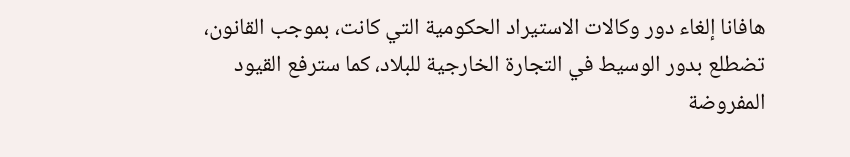هافانا إلغاء دور وكالات الاستيراد الحكومية التي كانت، بموجب القانون، تضطلع بدور الوسيط في التجارة الخارجية للبلاد، كما سترفع القيود المفروضة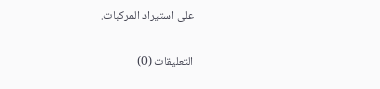على استيراد المركبات.

التعليقات (0)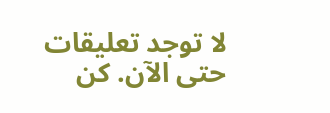لا توجد تعليقات حتى الآن. كن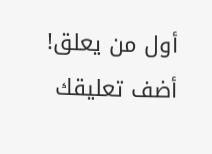أول من يعلق!
أضف تعليقك